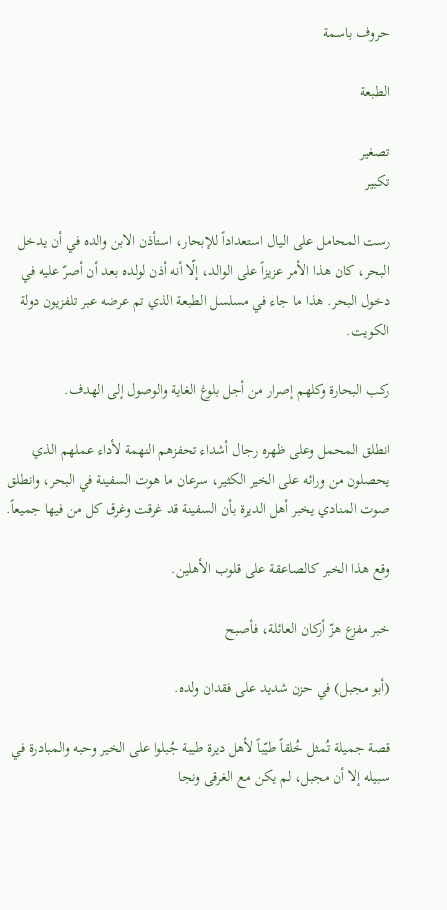حروف باسمة

الطبعة

تصغير
تكبير

رست المحامل على اليال استعداداً للإبحار، استأذن الابن والده في أن يدخل البحر، كان هذا الأمر عزيزاً على الوالد، إلّا أنه أذن لولده بعد أن أصرّ عليه في دخول البحر. هذا ما جاء في مسلسل الطبعة الذي تم عرضه عبر تلفزيون دولة الكويت.

ركب البحارة وكلهم إصرار من أجل بلوغ الغاية والوصول إلى الهدف.

انطلق المحمل وعلى ظهره رجال أشداء تحفزهم النهمة لأداء عملهم الذي يحصلون من ورائه على الخير الكثير، سرعان ما هوت السفينة في البحر، وانطلق صوت المنادي يخبر أهل الديرة بأن السفينة قد غرقت وغرق كل من فيها جميعاً.

وقع هذا الخبر كالصاعقة على قلوب الأهلين.

خبر مفزع هزّ أركان العائلة، فأصبح

(أبو مجبل) في حزن شديد على فقدان ولده.

قصة جميلة تُمثل خُلقاً طيّباً لأهل ديرة طيبة جُبلوا على الخير وحبه والمبادرة في سبيله إلا أن مجبل، لم يكن مع الغرقى ونجا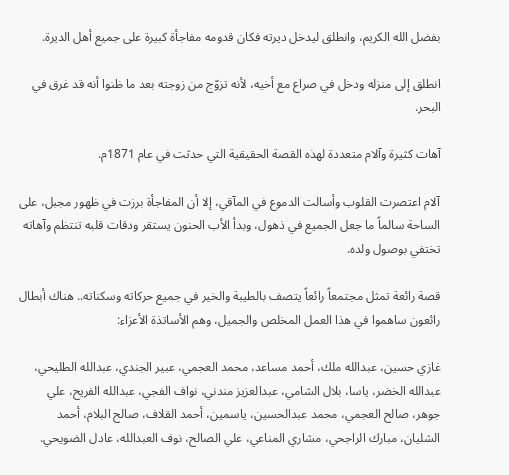بفضل الله الكريم، وانطلق ليدخل ديرته فكان قدومه مفاجأة كبيرة على جميع أهل الديرة.

انطلق إلى منزله ودخل في صراع مع أخيه، لأنه تزوّج من زوجته بعد ما ظنوا أنه قد غرق في البحر.

آهات كثيرة وآلام متعددة لهذه القصة الحقيقية التي حدثت في عام 1871م.

آلام اعتصرت القلوب وأسالت الدموع في المآقي، إلا أن المفاجأة برزت في ظهور مجبل، على الساحة سالماً ما جعل الجميع في ذهول، وبدأ الأب الحنون يستقر ودقات قلبه تنتظم وآهاته تختفي بوصول ولده.

قصة رائعة تمثل مجتمعاً رائعاً يتصف بالطيبة والخير في جميع حركاته وسكناته.. هناك أبطال رائعون ساهموا في هذا العمل المخلص والجميل، وهم الأساتذة الأعزاء:

غازي حسين، عبدالله ملك، أحمد مساعد، محمد العجمي، عبير الجندي، عبدالله الطليحي، عبدالله الخضر، ياسا، بلال الشامي، عبدالعزيز مندني، نواف الفجي، عبدالله الفريح، علي جوهر، صالح العجمي، محمد عبدالحسين، ياسمين، أحمد القلاف، صالح البلام، أحمد الشليان، مبارك الراجحي، مشاري المناعي، علي الصالح، نوف العبدالله، عادل الضويحي.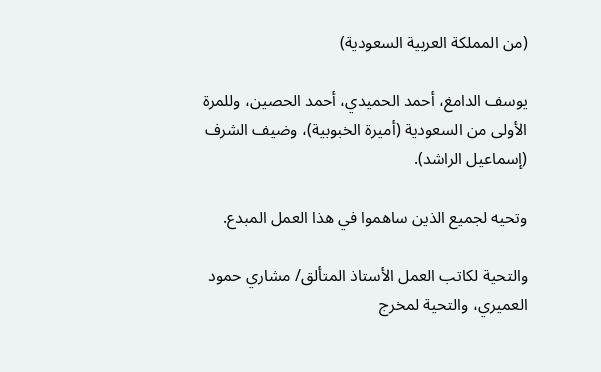(من المملكة العربية السعودية)

يوسف الدامغ، أحمد الحميدي، أحمد الحصين، وللمرة الأولى من السعودية (أميرة الخبوبية)، وضيف الشرف (إسماعيل الراشد).

وتحيه لجميع الذين ساهموا في هذا العمل المبدع.

والتحية لكاتب العمل الأستاذ المتألق/ مشاري حمود العميري، والتحية لمخرج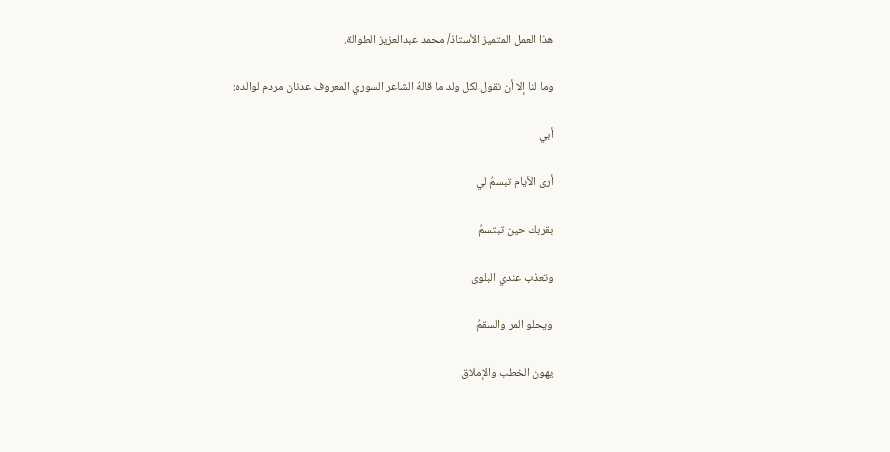هذا العمل المتميز الأستاذ/ محمد عبدالعزيز الطوالة.

وما لنا إلا أن نقول لكل ولد ما قالهُ الشاعر السوري المعروف عدنان مردم لوالده:

أبي

أرى الأيام تبسمُ لي

بقربك حين تبتسمُ

وتعذب عندي البلوى

ويحلو المر والسقمُ

يهون الخطب والإملاق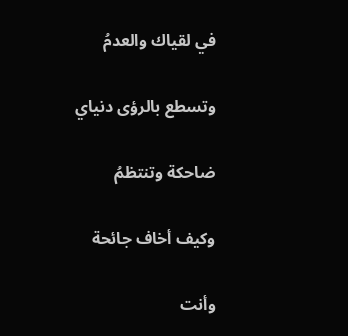في لقياك والعدمُ

وتسطع بالرؤى دنياي

ضاحكة وتنتظمُ

وكيف أخاف جائحة

وأنت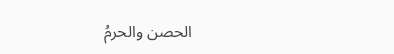الحصن والحرمُ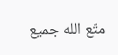متّع الله جميع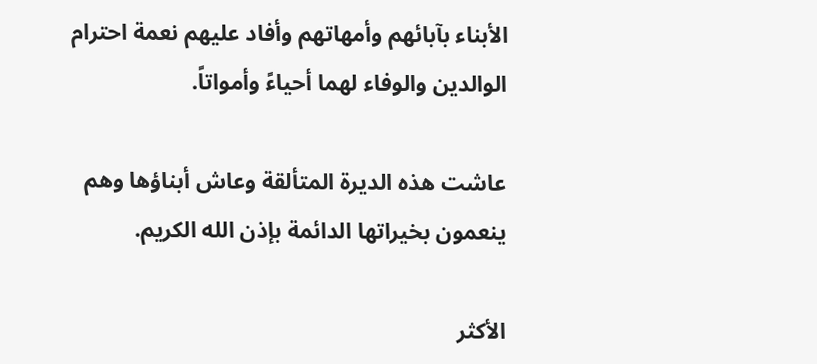الأبناء بآبائهم وأمهاتهم وأفاد عليهم نعمة احترام الوالدين والوفاء لهما أحياءً وأمواتاً.

عاشت هذه الديرة المتألقة وعاش أبناؤها وهم ينعمون بخيراتها الدائمة بإذن الله الكريم.

الأكثر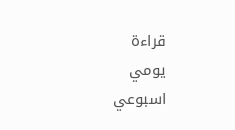قراءة
يومي
اسبوعي